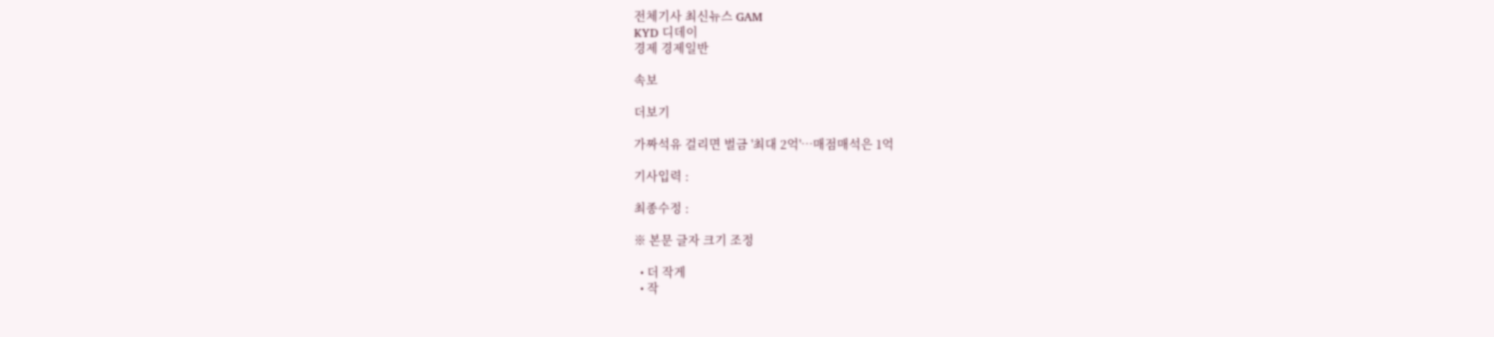전체기사 최신뉴스 GAM
KYD 디데이
경제 경제일반

속보

더보기

가짜석유 걸리면 벌금 '최대 2억'…매점매석은 1억

기사입력 :

최종수정 :

※ 본문 글자 크기 조정

  • 더 작게
  • 작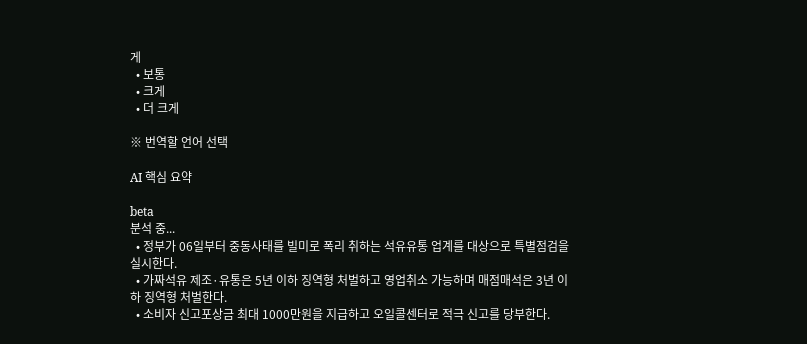게
  • 보통
  • 크게
  • 더 크게

※ 번역할 언어 선택

AI 핵심 요약

beta
분석 중...
  • 정부가 06일부터 중동사태를 빌미로 폭리 취하는 석유유통 업계를 대상으로 특별점검을 실시한다.
  • 가짜석유 제조·유통은 5년 이하 징역형 처벌하고 영업취소 가능하며 매점매석은 3년 이하 징역형 처벌한다.
  • 소비자 신고포상금 최대 1000만원을 지급하고 오일콜센터로 적극 신고를 당부한다.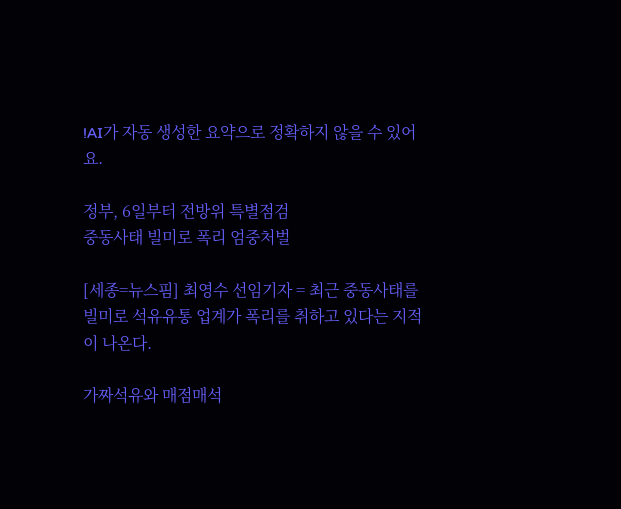!AI가 자동 생성한 요약으로 정확하지 않을 수 있어요.

정부, 6일부터 전방위 특별점검
중동사태 빌미로 폭리 엄중처벌

[세종=뉴스핌] 최영수 선임기자 = 최근 중동사태를 빌미로 석유유통 업계가 폭리를 취하고 있다는 지적이 나온다.

가짜석유와 매점매석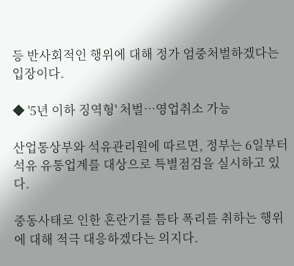등 반사회적인 행위에 대해 정가 엄중처벌하겠다는 입장이다.

◆ '5년 이하 징역형' 처벌…영업취소 가능

산업통상부와 석유관리원에 따르면, 정부는 6일부터 석유 유통업계를 대상으로 특별점검을 실시하고 있다.

중동사태로 인한 혼란기를 틈타 폭리를 취하는 행위에 대해 적극 대응하겠다는 의지다.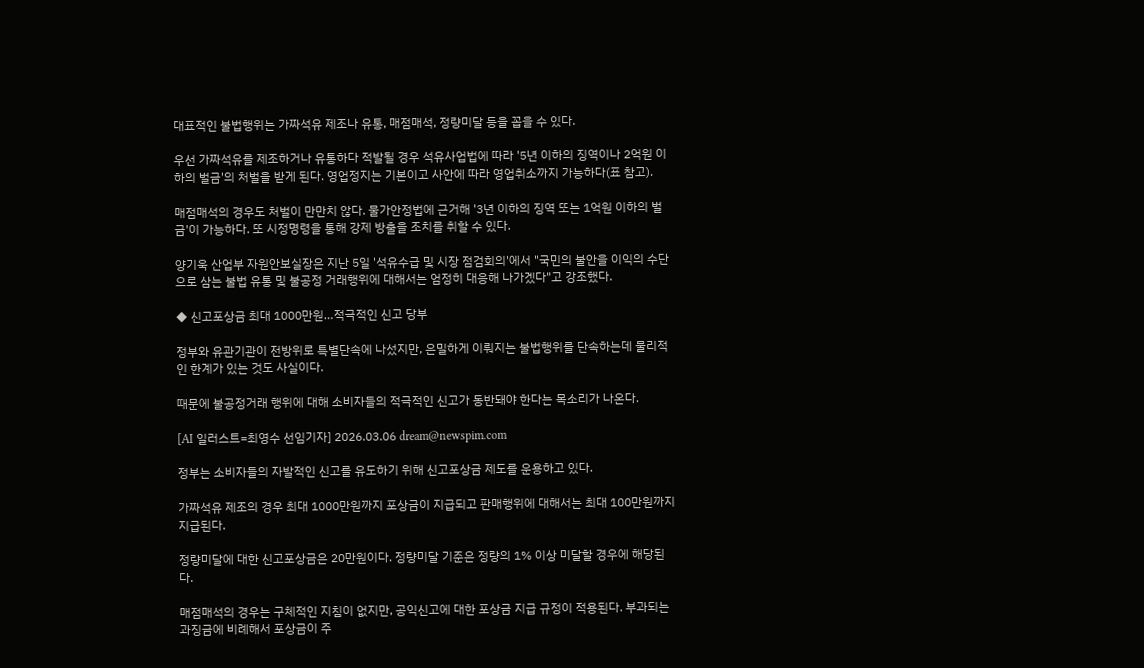대표적인 불법행위는 가짜석유 제조나 유통, 매점매석, 정량미달 등을 꼽을 수 있다.

우선 가짜석유를 제조하거나 유통하다 적발될 경우 석유사업법에 따라 '5년 이하의 징역이나 2억원 이하의 벌금'의 처벌을 받게 된다. 영업정지는 기본이고 사안에 따라 영업취소까지 가능하다(표 참고).

매점매석의 경우도 처벌이 만만치 않다. 물가안정법에 근거해 '3년 이하의 징역 또는 1억원 이하의 벌금'이 가능하다. 또 시정명령을 통해 강제 방출을 조치를 취할 수 있다.

양기욱 산업부 자원안보실장은 지난 5일 '석유수급 및 시장 점검회의'에서 "국민의 불안을 이익의 수단으로 삼는 불법 유통 및 불공정 거래행위에 대해서는 엄정히 대응해 나가겠다"고 강조했다.

◆ 신고포상금 최대 1000만원…적극적인 신고 당부

정부와 유관기관이 전방위로 특별단속에 나섰지만, 은밀하게 이뤄지는 불법행위를 단속하는데 물리적인 한계가 있는 것도 사실이다.

때문에 불공정거래 행위에 대해 소비자들의 적극적인 신고가 동반돼야 한다는 목소리가 나온다.

[AI 일러스트=최영수 선임기자] 2026.03.06 dream@newspim.com

정부는 소비자들의 자발적인 신고를 유도하기 위해 신고포상금 제도를 운용하고 있다.

가짜석유 제조의 경우 최대 1000만원까지 포상금이 지급되고 판매행위에 대해서는 최대 100만원까지 지급된다.

정량미달에 대한 신고포상금은 20만원이다. 정량미달 기준은 정량의 1% 이상 미달할 경우에 해당된다.

매점매석의 경우는 구체적인 지침이 없지만, 공익신고에 대한 포상금 지급 규정이 적용된다. 부과되는 과징금에 비례해서 포상금이 주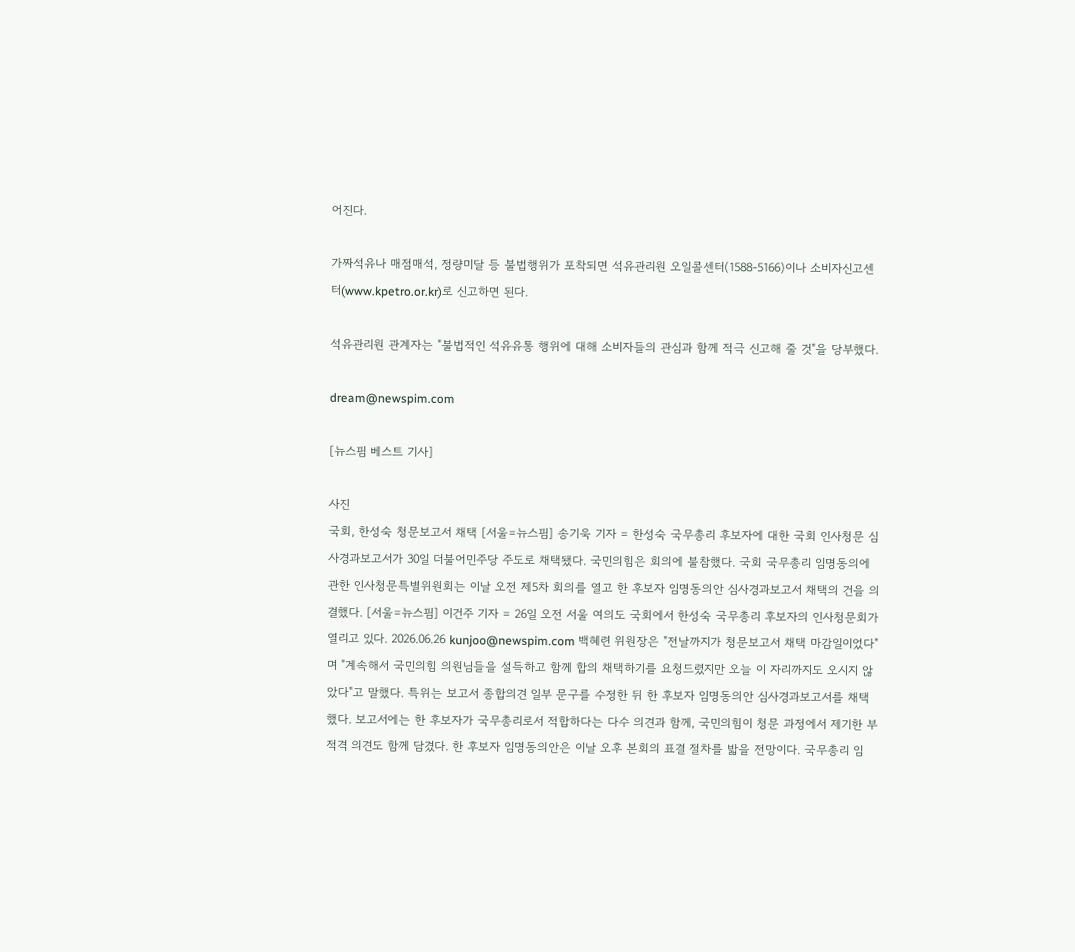어진다.

가짜석유나 매점매석, 정량미달 등 불법행위가 포착되면 석유관리원 오일콜센터(1588-5166)이나 소비자신고센터(www.kpetro.or.kr)로 신고하면 된다.

석유관리원 관계자는 "불법적인 석유유통 행위에 대해 소비자들의 관심과 함께 적극 신고해 줄 것"을 당부했다.

dream@newspim.com

[뉴스핌 베스트 기사]

사진
국회, 한성숙 청문보고서 채택 [서울=뉴스핌] 송기욱 기자 = 한성숙 국무총리 후보자에 대한 국회 인사청문 심사경과보고서가 30일 더불어민주당 주도로 채택됐다. 국민의힘은 회의에 불참했다. 국회 국무총리 임명동의에 관한 인사청문특별위원회는 이날 오전 제5차 회의를 열고 한 후보자 임명동의안 심사경과보고서 채택의 건을 의결했다. [서울=뉴스핌] 이건주 기자 = 26일 오전 서울 여의도 국회에서 한성숙 국무총리 후보자의 인사청문회가 열리고 있다. 2026.06.26 kunjoo@newspim.com 백혜련 위원장은 "전날까지가 청문보고서 채택 마감일이었다"며 "계속해서 국민의힘 의원님들을 설득하고 함께 합의 채택하기를 요청드렸지만 오늘 이 자리까지도 오시지 않았다"고 말했다. 특위는 보고서 종합의견 일부 문구를 수정한 뒤 한 후보자 임명동의안 심사경과보고서를 채택했다. 보고서에는 한 후보자가 국무총리로서 적합하다는 다수 의견과 함께, 국민의힘이 청문 과정에서 제기한 부적격 의견도 함께 담겼다. 한 후보자 임명동의안은 이날 오후 본회의 표결 절차를 밟을 전망이다. 국무총리 임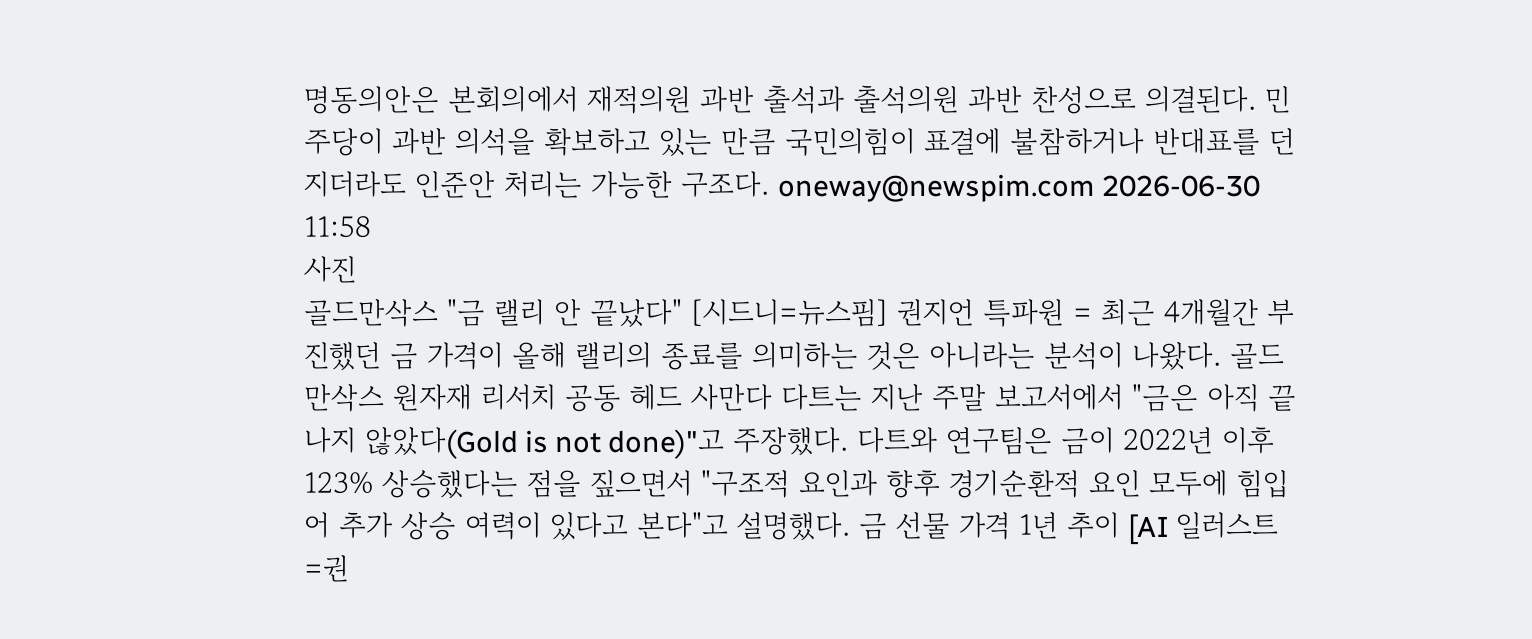명동의안은 본회의에서 재적의원 과반 출석과 출석의원 과반 찬성으로 의결된다. 민주당이 과반 의석을 확보하고 있는 만큼 국민의힘이 표결에 불참하거나 반대표를 던지더라도 인준안 처리는 가능한 구조다. oneway@newspim.com 2026-06-30 11:58
사진
골드만삭스 "금 랠리 안 끝났다" [시드니=뉴스핌] 권지언 특파원 = 최근 4개월간 부진했던 금 가격이 올해 랠리의 종료를 의미하는 것은 아니라는 분석이 나왔다. 골드만삭스 원자재 리서치 공동 헤드 사만다 다트는 지난 주말 보고서에서 "금은 아직 끝나지 않았다(Gold is not done)"고 주장했다. 다트와 연구팀은 금이 2022년 이후 123% 상승했다는 점을 짚으면서 "구조적 요인과 향후 경기순환적 요인 모두에 힘입어 추가 상승 여력이 있다고 본다"고 설명했다. 금 선물 가격 1년 추이 [AI 일러스트=권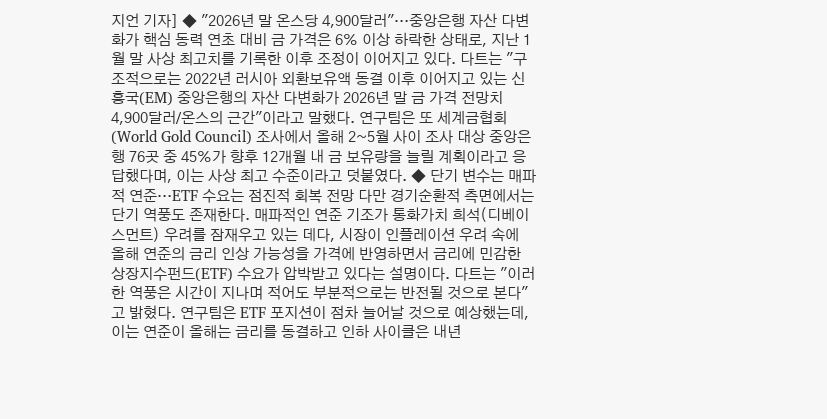지언 기자] ◆ "2026년 말 온스당 4,900달러"…중앙은행 자산 다변화가 핵심 동력 연초 대비 금 가격은 6% 이상 하락한 상태로, 지난 1월 말 사상 최고치를 기록한 이후 조정이 이어지고 있다. 다트는 "구조적으로는 2022년 러시아 외환보유액 동결 이후 이어지고 있는 신흥국(EM) 중앙은행의 자산 다변화가 2026년 말 금 가격 전망치 4,900달러/온스의 근간"이라고 말했다. 연구팀은 또 세계금협회(World Gold Council) 조사에서 올해 2~5월 사이 조사 대상 중앙은행 76곳 중 45%가 향후 12개월 내 금 보유량을 늘릴 계획이라고 응답했다며, 이는 사상 최고 수준이라고 덧붙였다. ◆ 단기 변수는 매파적 연준…ETF 수요는 점진적 회복 전망 다만 경기순환적 측면에서는 단기 역풍도 존재한다. 매파적인 연준 기조가 통화가치 희석(디베이스먼트) 우려를 잠재우고 있는 데다, 시장이 인플레이션 우려 속에 올해 연준의 금리 인상 가능성을 가격에 반영하면서 금리에 민감한 상장지수펀드(ETF) 수요가 압박받고 있다는 설명이다. 다트는 "이러한 역풍은 시간이 지나며 적어도 부분적으로는 반전될 것으로 본다"고 밝혔다. 연구팀은 ETF 포지션이 점차 늘어날 것으로 예상했는데, 이는 연준이 올해는 금리를 동결하고 인하 사이클은 내년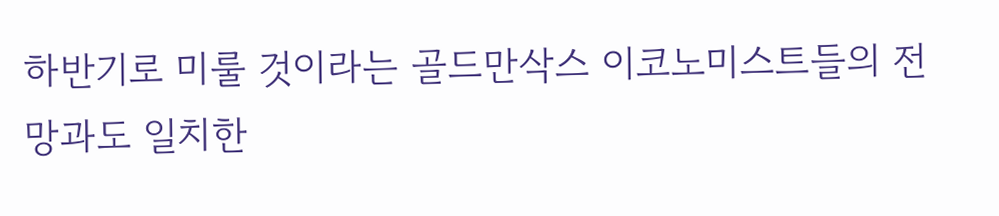하반기로 미룰 것이라는 골드만삭스 이코노미스트들의 전망과도 일치한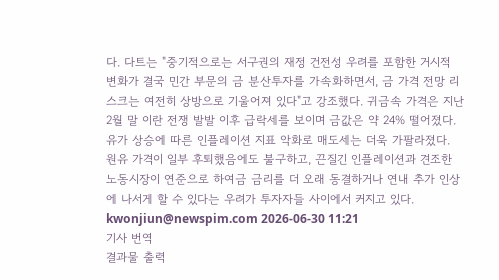다. 다트는 "중기적으로는 서구권의 재정 건전성 우려를 포함한 거시적 변화가 결국 민간 부문의 금 분산투자를 가속화하면서, 금 가격 전망 리스크는 여전히 상방으로 기울어져 있다"고 강조했다. 귀금속 가격은 지난 2월 말 이란 전쟁 발발 이후 급락세를 보이며 금값은 약 24% 떨어졌다. 유가 상승에 따른 인플레이션 지표 악화로 매도세는 더욱 가팔라졌다. 원유 가격이 일부 후퇴했음에도 불구하고, 끈질긴 인플레이션과 견조한 노동시장이 연준으로 하여금 금리를 더 오래 동결하거나 연내 추가 인상에 나서게 할 수 있다는 우려가 투자자들 사이에서 커지고 있다. kwonjiun@newspim.com 2026-06-30 11:21
기사 번역
결과물 출력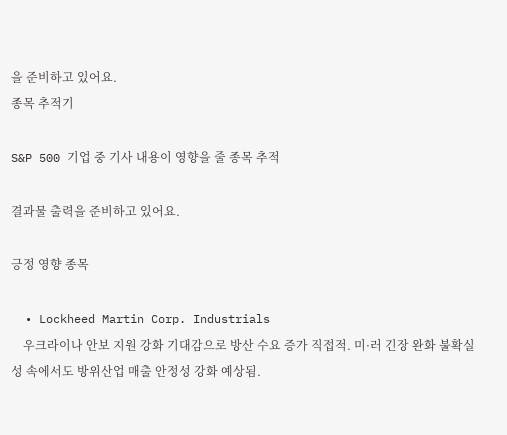을 준비하고 있어요.
종목 추적기

S&P 500 기업 중 기사 내용이 영향을 줄 종목 추적

결과물 출력을 준비하고 있어요.

긍정 영향 종목

  • Lockheed Martin Corp. Industrials
    우크라이나 안보 지원 강화 기대감으로 방산 수요 증가 직접적. 미·러 긴장 완화 불확실성 속에서도 방위산업 매출 안정성 강화 예상됨.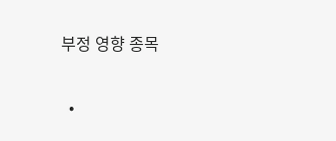부정 영향 종목

  •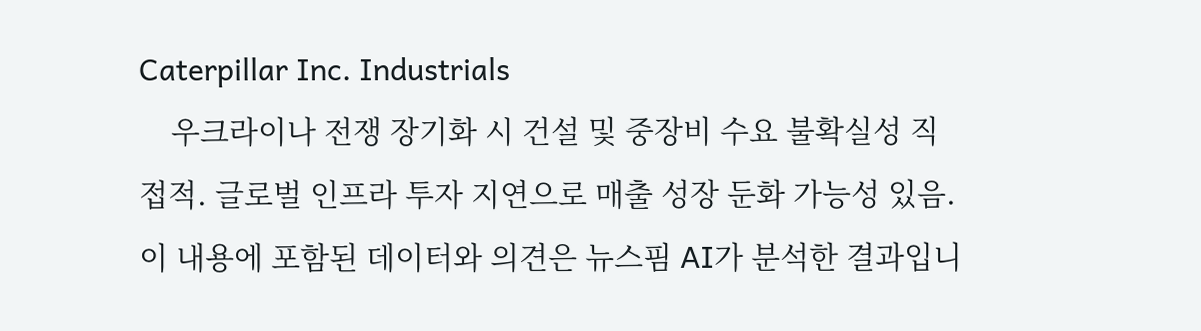Caterpillar Inc. Industrials
    우크라이나 전쟁 장기화 시 건설 및 중장비 수요 불확실성 직접적. 글로벌 인프라 투자 지연으로 매출 성장 둔화 가능성 있음.
이 내용에 포함된 데이터와 의견은 뉴스핌 AI가 분석한 결과입니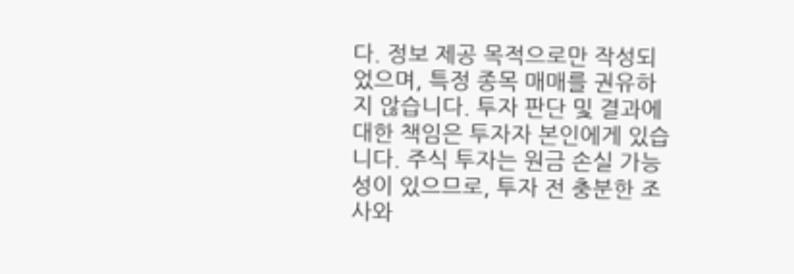다. 정보 제공 목적으로만 작성되었으며, 특정 종목 매매를 권유하지 않습니다. 투자 판단 및 결과에 대한 책임은 투자자 본인에게 있습니다. 주식 투자는 원금 손실 가능성이 있으므로, 투자 전 충분한 조사와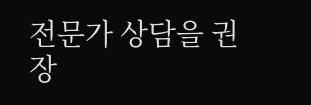전문가 상담을 권장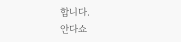합니다.
안다쇼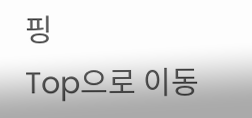핑
Top으로 이동